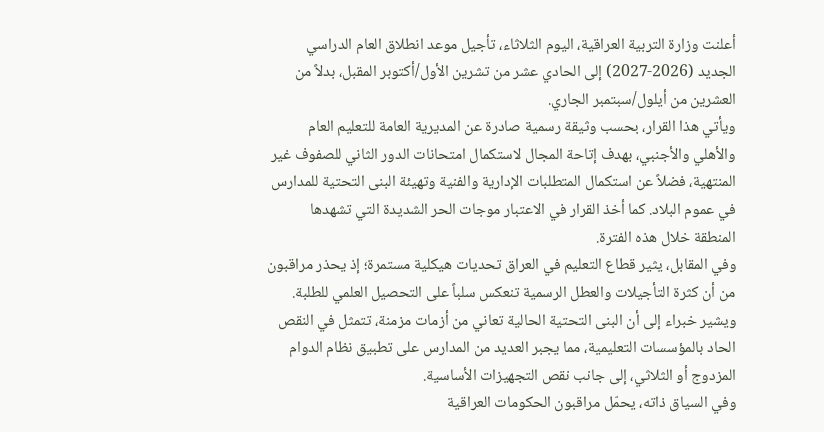أعلنت وزارة التربية العراقية، اليوم الثلاثاء، تأجيل موعد انطلاق العام الدراسي الجديد (2026-2027) إلى الحادي عشر من تشرين الأول/أكتوبر المقبل، بدلاً من العشرين من أيلول/سبتمبر الجاري.
ويأتي هذا القرار، بحسب وثيقة رسمية صادرة عن المديرية العامة للتعليم العام والأهلي والأجنبي، بهدف إتاحة المجال لاستكمال امتحانات الدور الثاني للصفوف غير المنتهية، فضلاً عن استكمال المتطلبات الإدارية والفنية وتهيئة البنى التحتية للمدارس في عموم البلاد. كما أخذ القرار في الاعتبار موجات الحر الشديدة التي تشهدها المنطقة خلال هذه الفترة.
وفي المقابل، يثير قطاع التعليم في العراق تحديات هيكلية مستمرة؛ إذ يحذر مراقبون من أن كثرة التأجيلات والعطل الرسمية تنعكس سلباً على التحصيل العلمي للطلبة. ويشير خبراء إلى أن البنى التحتية الحالية تعاني من أزمات مزمنة، تتمثل في النقص الحاد بالمؤسسات التعليمية، مما يجبر العديد من المدارس على تطبيق نظام الدوام المزدوج أو الثلاثي، إلى جانب نقص التجهيزات الأساسية.
وفي السياق ذاته، يحمّل مراقبون الحكومات العراقية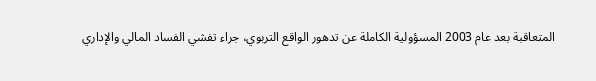المتعاقبة بعد عام 2003 المسؤولية الكاملة عن تدهور الواقع التربوي، جراء تفشي الفساد المالي والإداري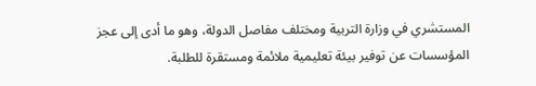المستشري في وزارة التربية ومختلف مفاصل الدولة، وهو ما أدى إلى عجز المؤسسات عن توفير بيئة تعليمية ملائمة ومستقرة للطلبة.